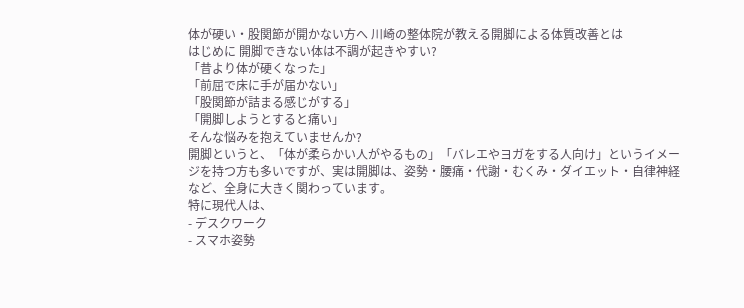体が硬い・股関節が開かない方へ 川崎の整体院が教える開脚による体質改善とは
はじめに 開脚できない体は不調が起きやすい?
「昔より体が硬くなった」
「前屈で床に手が届かない」
「股関節が詰まる感じがする」
「開脚しようとすると痛い」
そんな悩みを抱えていませんか?
開脚というと、「体が柔らかい人がやるもの」「バレエやヨガをする人向け」というイメージを持つ方も多いですが、実は開脚は、姿勢・腰痛・代謝・むくみ・ダイエット・自律神経など、全身に大きく関わっています。
特に現代人は、
- デスクワーク
- スマホ姿勢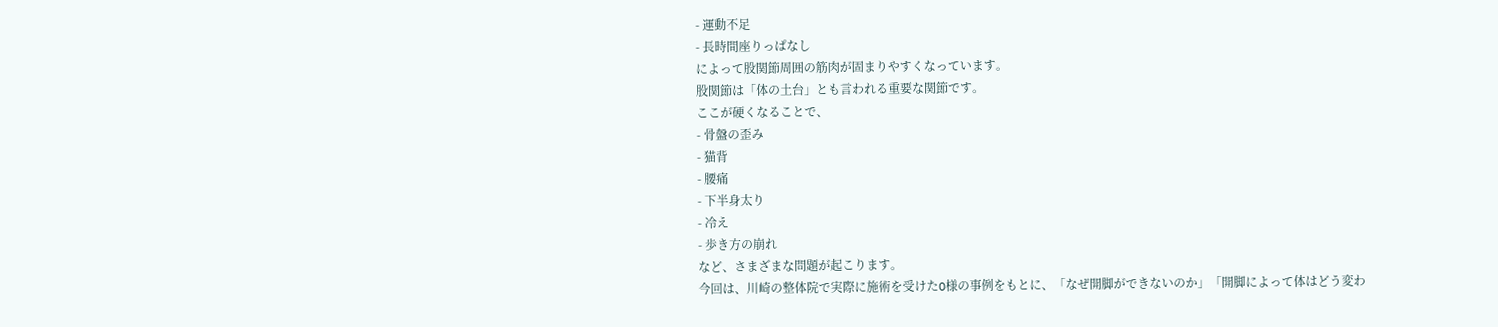- 運動不足
- 長時間座りっぱなし
によって股関節周囲の筋肉が固まりやすくなっています。
股関節は「体の土台」とも言われる重要な関節です。
ここが硬くなることで、
- 骨盤の歪み
- 猫背
- 腰痛
- 下半身太り
- 冷え
- 歩き方の崩れ
など、さまざまな問題が起こります。
今回は、川崎の整体院で実際に施術を受けたO様の事例をもとに、「なぜ開脚ができないのか」「開脚によって体はどう変わ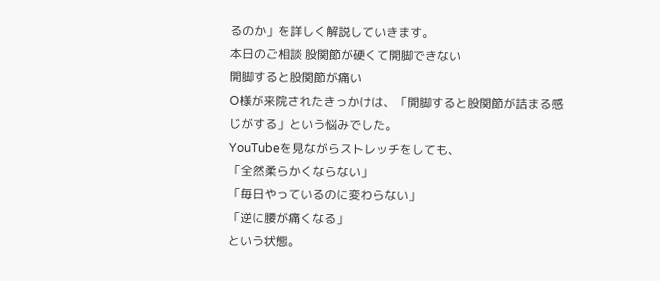るのか」を詳しく解説していきます。
本日のご相談 股関節が硬くて開脚できない
開脚すると股関節が痛い
O様が来院されたきっかけは、「開脚すると股関節が詰まる感じがする」という悩みでした。
YouTubeを見ながらストレッチをしても、
「全然柔らかくならない」
「毎日やっているのに変わらない」
「逆に腰が痛くなる」
という状態。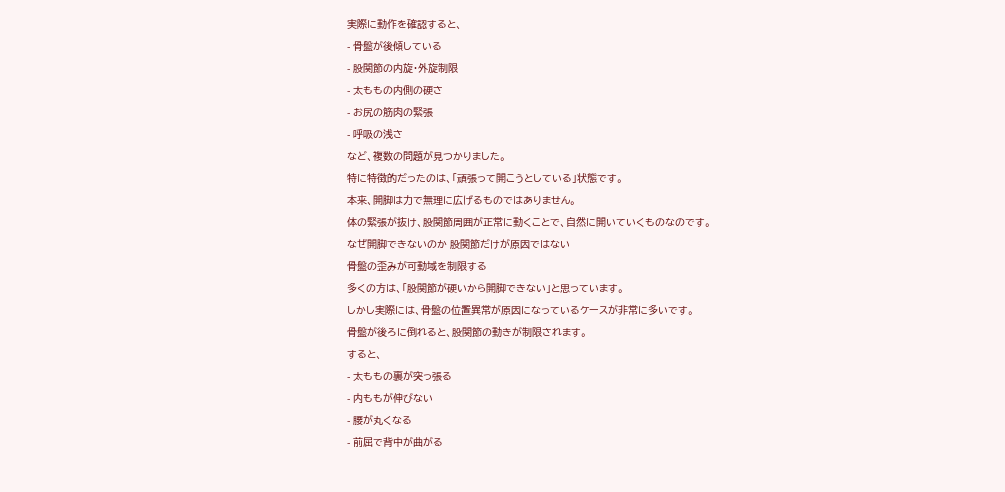実際に動作を確認すると、
- 骨盤が後傾している
- 股関節の内旋・外旋制限
- 太ももの内側の硬さ
- お尻の筋肉の緊張
- 呼吸の浅さ
など、複数の問題が見つかりました。
特に特徴的だったのは、「頑張って開こうとしている」状態です。
本来、開脚は力で無理に広げるものではありません。
体の緊張が抜け、股関節周囲が正常に動くことで、自然に開いていくものなのです。
なぜ開脚できないのか 股関節だけが原因ではない
骨盤の歪みが可動域を制限する
多くの方は、「股関節が硬いから開脚できない」と思っています。
しかし実際には、骨盤の位置異常が原因になっているケースが非常に多いです。
骨盤が後ろに倒れると、股関節の動きが制限されます。
すると、
- 太ももの裏が突っ張る
- 内ももが伸びない
- 腰が丸くなる
- 前屈で背中が曲がる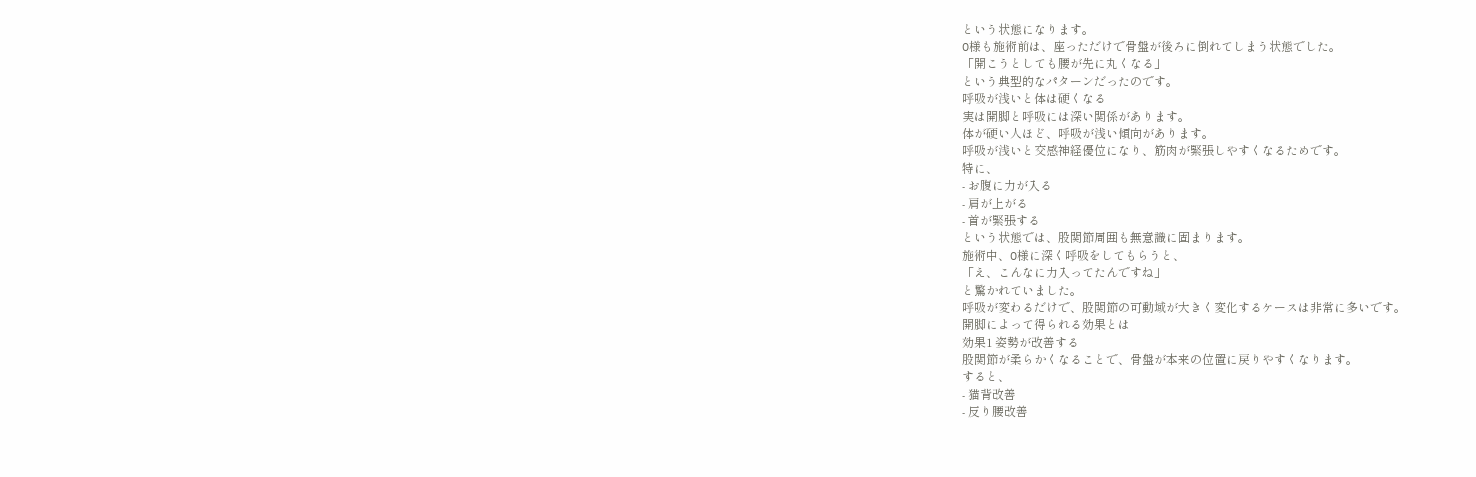という状態になります。
O様も施術前は、座っただけで骨盤が後ろに倒れてしまう状態でした。
「開こうとしても腰が先に丸くなる」
という典型的なパターンだったのです。
呼吸が浅いと体は硬くなる
実は開脚と呼吸には深い関係があります。
体が硬い人ほど、呼吸が浅い傾向があります。
呼吸が浅いと交感神経優位になり、筋肉が緊張しやすくなるためです。
特に、
- お腹に力が入る
- 肩が上がる
- 首が緊張する
という状態では、股関節周囲も無意識に固まります。
施術中、O様に深く呼吸をしてもらうと、
「え、こんなに力入ってたんですね」
と驚かれていました。
呼吸が変わるだけで、股関節の可動域が大きく変化するケースは非常に多いです。
開脚によって得られる効果とは
効果1 姿勢が改善する
股関節が柔らかくなることで、骨盤が本来の位置に戻りやすくなります。
すると、
- 猫背改善
- 反り腰改善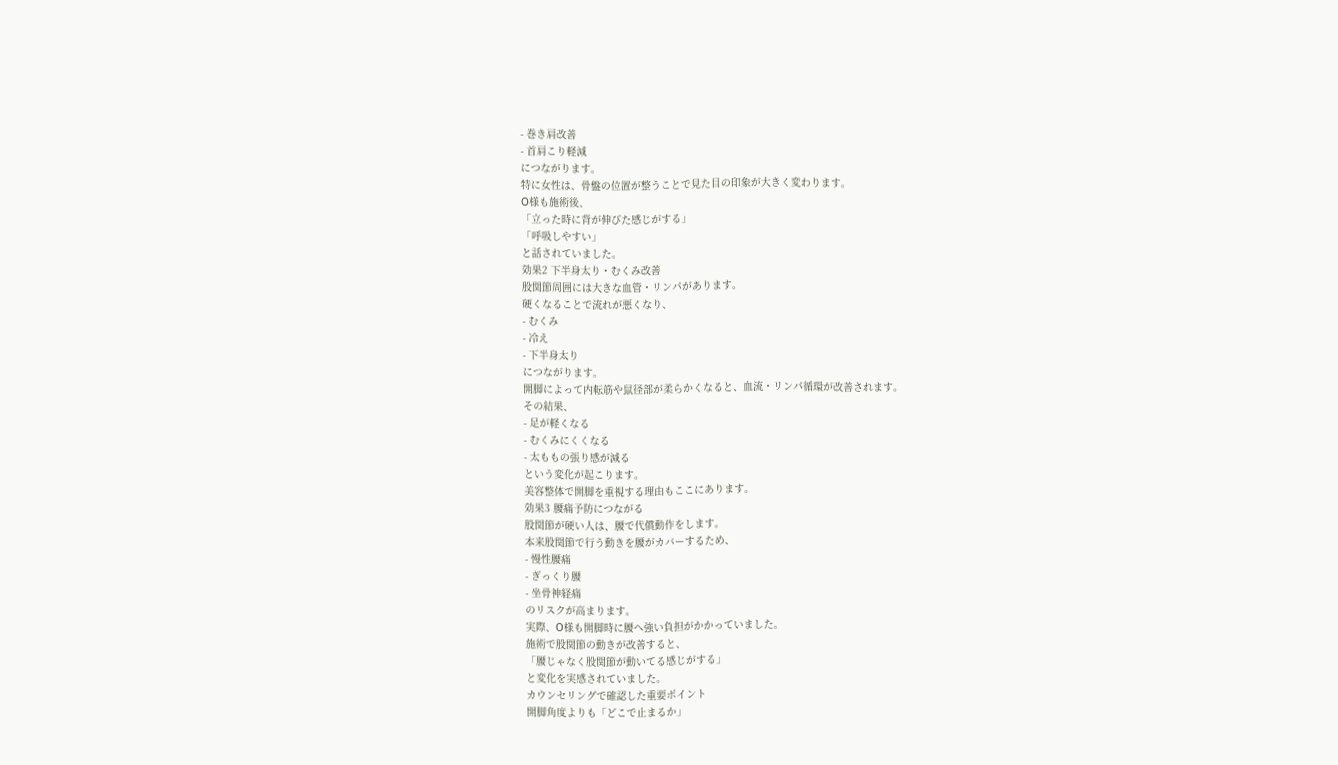- 巻き肩改善
- 首肩こり軽減
につながります。
特に女性は、骨盤の位置が整うことで見た目の印象が大きく変わります。
O様も施術後、
「立った時に背が伸びた感じがする」
「呼吸しやすい」
と話されていました。
効果2 下半身太り・むくみ改善
股関節周囲には大きな血管・リンパがあります。
硬くなることで流れが悪くなり、
- むくみ
- 冷え
- 下半身太り
につながります。
開脚によって内転筋や鼠径部が柔らかくなると、血流・リンパ循環が改善されます。
その結果、
- 足が軽くなる
- むくみにくくなる
- 太ももの張り感が減る
という変化が起こります。
美容整体で開脚を重視する理由もここにあります。
効果3 腰痛予防につながる
股関節が硬い人は、腰で代償動作をします。
本来股関節で行う動きを腰がカバーするため、
- 慢性腰痛
- ぎっくり腰
- 坐骨神経痛
のリスクが高まります。
実際、O様も開脚時に腰へ強い負担がかかっていました。
施術で股関節の動きが改善すると、
「腰じゃなく股関節が動いてる感じがする」
と変化を実感されていました。
カウンセリングで確認した重要ポイント
開脚角度よりも「どこで止まるか」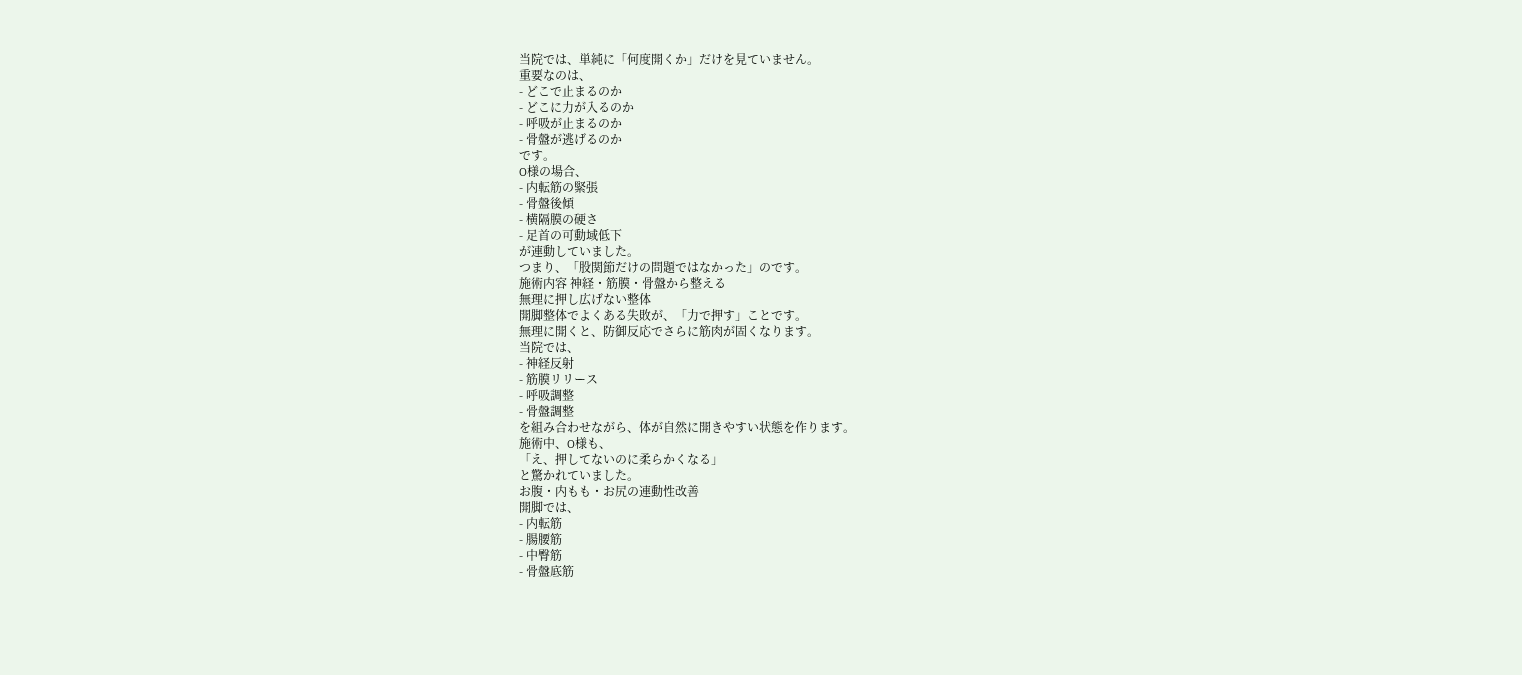当院では、単純に「何度開くか」だけを見ていません。
重要なのは、
- どこで止まるのか
- どこに力が入るのか
- 呼吸が止まるのか
- 骨盤が逃げるのか
です。
O様の場合、
- 内転筋の緊張
- 骨盤後傾
- 横隔膜の硬さ
- 足首の可動域低下
が連動していました。
つまり、「股関節だけの問題ではなかった」のです。
施術内容 神経・筋膜・骨盤から整える
無理に押し広げない整体
開脚整体でよくある失敗が、「力で押す」ことです。
無理に開くと、防御反応でさらに筋肉が固くなります。
当院では、
- 神経反射
- 筋膜リリース
- 呼吸調整
- 骨盤調整
を組み合わせながら、体が自然に開きやすい状態を作ります。
施術中、O様も、
「え、押してないのに柔らかくなる」
と驚かれていました。
お腹・内もも・お尻の連動性改善
開脚では、
- 内転筋
- 腸腰筋
- 中臀筋
- 骨盤底筋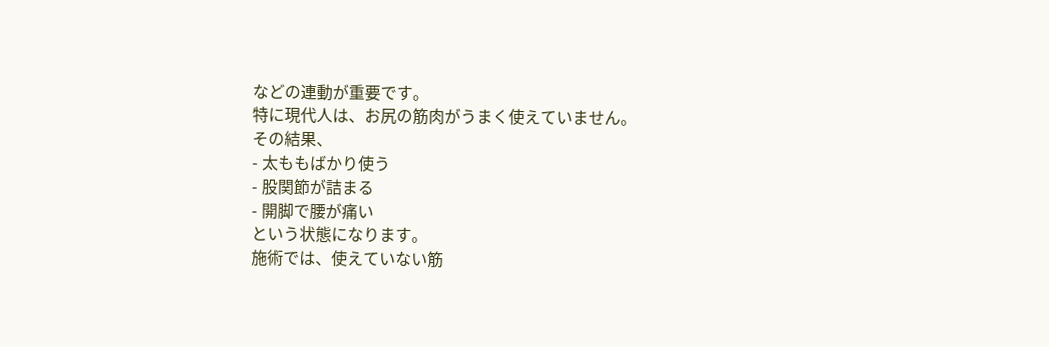などの連動が重要です。
特に現代人は、お尻の筋肉がうまく使えていません。
その結果、
- 太ももばかり使う
- 股関節が詰まる
- 開脚で腰が痛い
という状態になります。
施術では、使えていない筋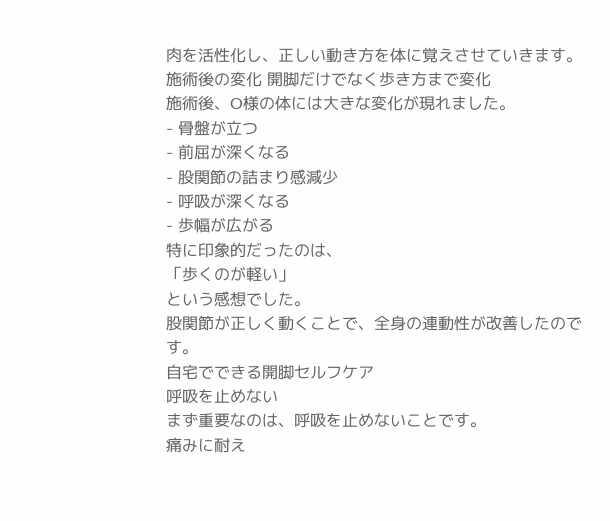肉を活性化し、正しい動き方を体に覚えさせていきます。
施術後の変化 開脚だけでなく歩き方まで変化
施術後、O様の体には大きな変化が現れました。
- 骨盤が立つ
- 前屈が深くなる
- 股関節の詰まり感減少
- 呼吸が深くなる
- 歩幅が広がる
特に印象的だったのは、
「歩くのが軽い」
という感想でした。
股関節が正しく動くことで、全身の連動性が改善したのです。
自宅でできる開脚セルフケア
呼吸を止めない
まず重要なのは、呼吸を止めないことです。
痛みに耐え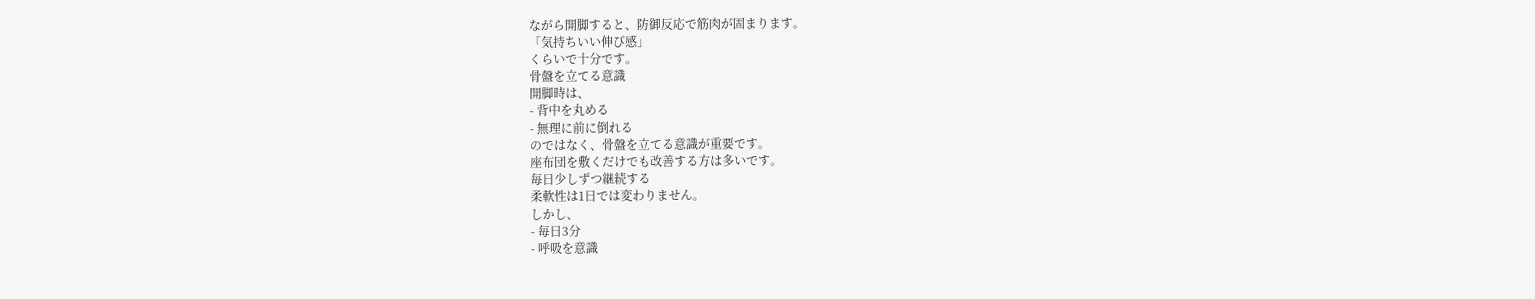ながら開脚すると、防御反応で筋肉が固まります。
「気持ちいい伸び感」
くらいで十分です。
骨盤を立てる意識
開脚時は、
- 背中を丸める
- 無理に前に倒れる
のではなく、骨盤を立てる意識が重要です。
座布団を敷くだけでも改善する方は多いです。
毎日少しずつ継続する
柔軟性は1日では変わりません。
しかし、
- 毎日3分
- 呼吸を意識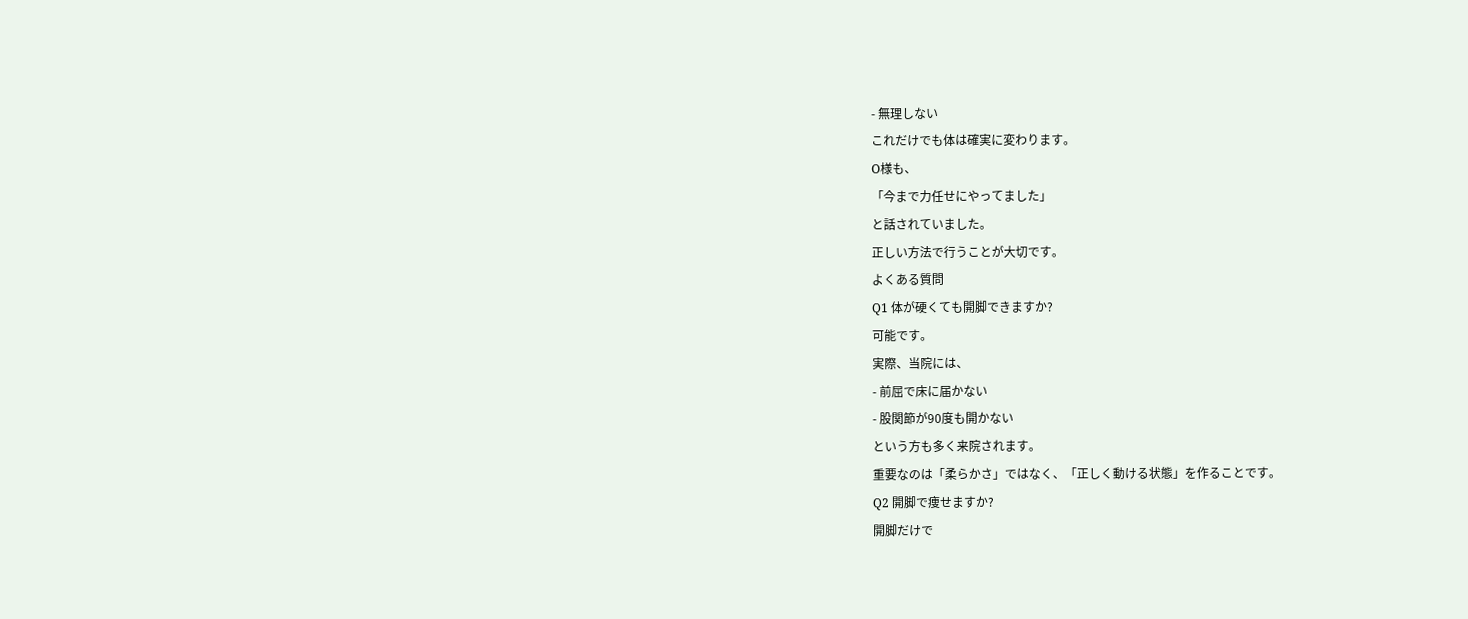- 無理しない
これだけでも体は確実に変わります。
O様も、
「今まで力任せにやってました」
と話されていました。
正しい方法で行うことが大切です。
よくある質問
Q1 体が硬くても開脚できますか?
可能です。
実際、当院には、
- 前屈で床に届かない
- 股関節が90度も開かない
という方も多く来院されます。
重要なのは「柔らかさ」ではなく、「正しく動ける状態」を作ることです。
Q2 開脚で痩せますか?
開脚だけで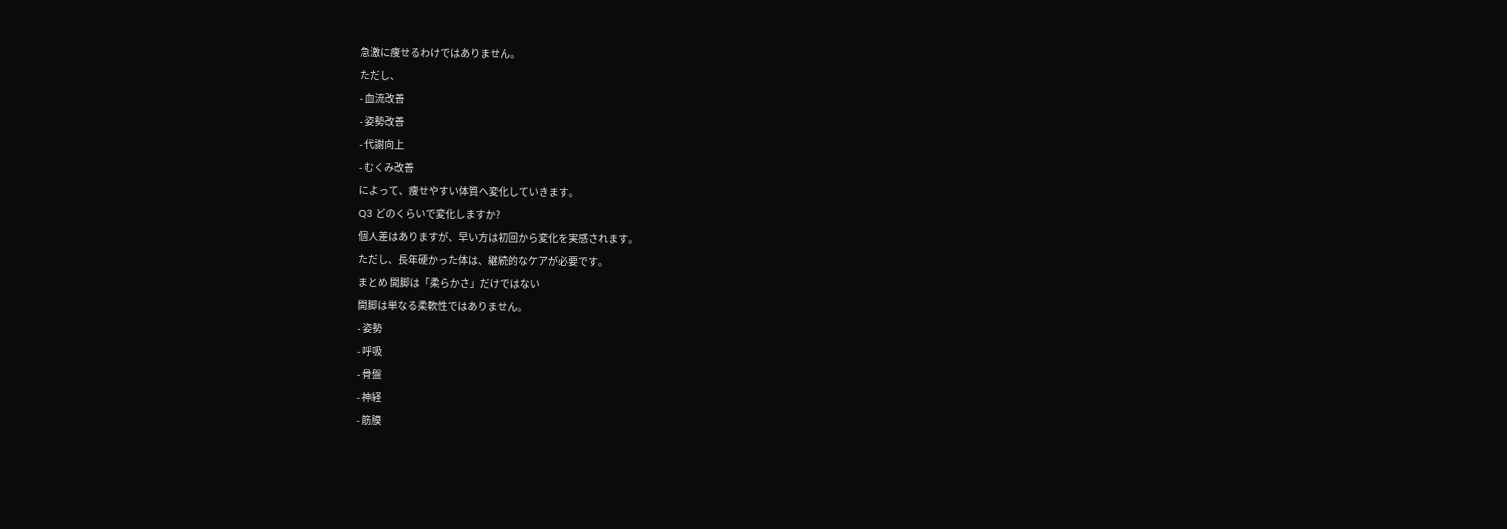急激に痩せるわけではありません。
ただし、
- 血流改善
- 姿勢改善
- 代謝向上
- むくみ改善
によって、痩せやすい体質へ変化していきます。
Q3 どのくらいで変化しますか?
個人差はありますが、早い方は初回から変化を実感されます。
ただし、長年硬かった体は、継続的なケアが必要です。
まとめ 開脚は「柔らかさ」だけではない
開脚は単なる柔軟性ではありません。
- 姿勢
- 呼吸
- 骨盤
- 神経
- 筋膜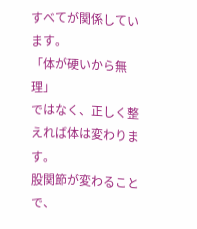すべてが関係しています。
「体が硬いから無理」
ではなく、正しく整えれば体は変わります。
股関節が変わることで、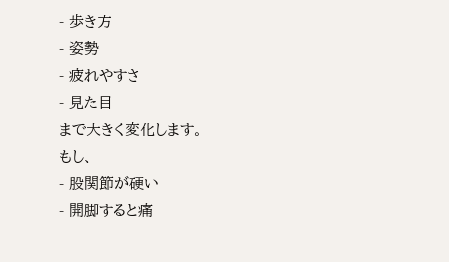- 歩き方
- 姿勢
- 疲れやすさ
- 見た目
まで大きく変化します。
もし、
- 股関節が硬い
- 開脚すると痛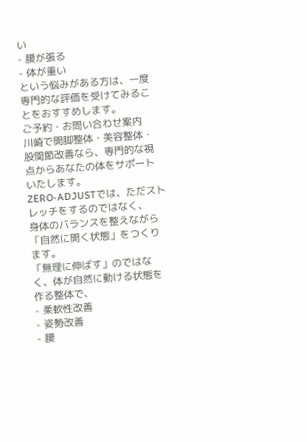い
- 腰が張る
- 体が重い
という悩みがある方は、一度専門的な評価を受けてみることをおすすめします。
ご予約・お問い合わせ案内
川崎で開脚整体・美容整体・股関節改善なら、専門的な視点からあなたの体をサポートいたします。
ZERO-ADJUSTでは、ただストレッチをするのではなく、
身体のバランスを整えながら「自然に開く状態」をつくります。
「無理に伸ばす」のではなく、体が自然に動ける状態を作る整体で、
- 柔軟性改善
- 姿勢改善
- 腰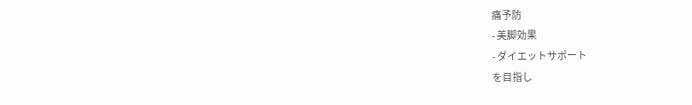痛予防
- 美脚効果
- ダイエットサポート
を目指し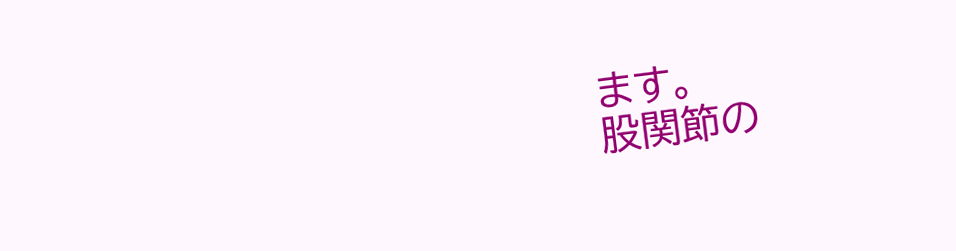ます。
股関節の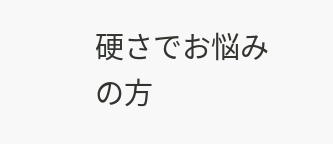硬さでお悩みの方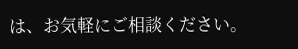は、お気軽にご相談ください。